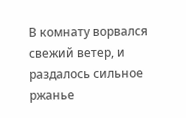В комнату ворвался свежий ветер, и раздалось сильное ржанье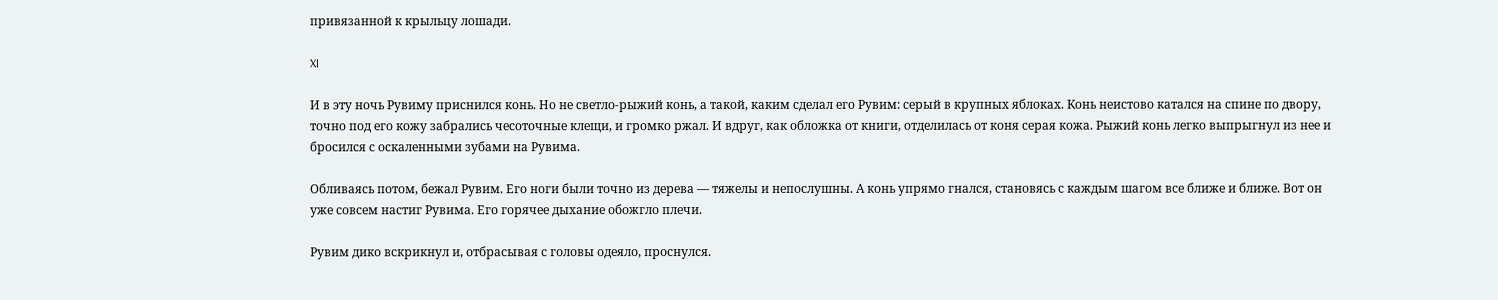привязанной к крыльцу лошади.

XI

И в эту ночь Рувиму приснился конь. Но не светло-рыжий конь, а такой, каким сделал его Рувим: серый в крупных яблоках. Конь неистово катался на спине по двору, точно под его кожу забрались чесоточные клещи, и громко ржал. И вдруг, как обложка от книги, отделилась от коня серая кожа. Рыжий конь легко выпрыгнул из нее и бросился с оскаленными зубами на Рувима.

Обливаясь потом, бежал Рувим. Его ноги были точно из дерева — тяжелы и непослушны. А конь упрямо гнался, становясь с каждым шагом все ближе и ближе. Вот он уже совсем настиг Рувима. Его горячее дыхание обожгло плечи.

Рувим дико вскрикнул и, отбрасывая с головы одеяло, проснулся.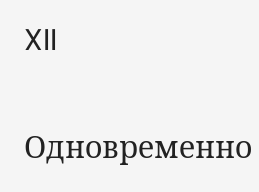XII

Одновременно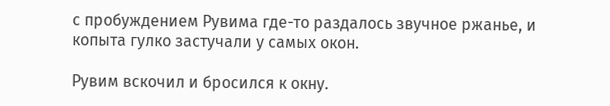с пробуждением Рувима где-то раздалось звучное ржанье, и копыта гулко застучали у самых окон.

Рувим вскочил и бросился к окну.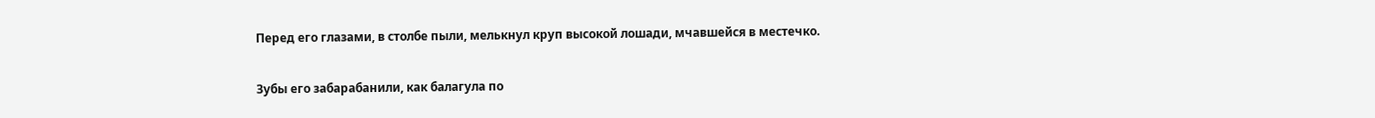Перед его глазами, в столбе пыли, мелькнул круп высокой лошади, мчавшейся в местечко.

Зубы его забарабанили, как балагула по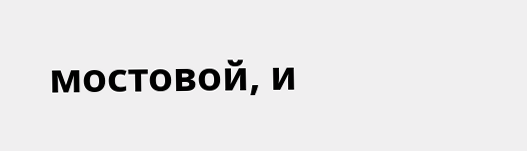мостовой, и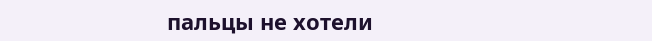пальцы не хотели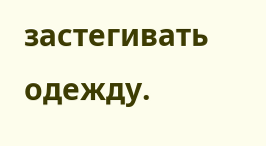застегивать одежду.